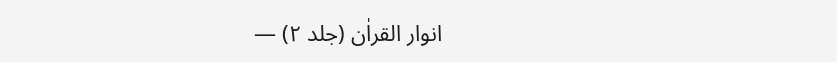انوار القراٰن (جلد ۲) —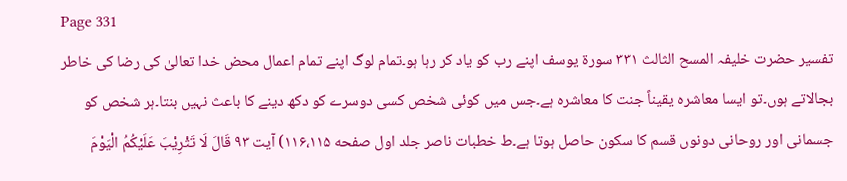Page 331
تفسیر حضرت خلیفہ المسح الثالث ٣٣١ سورة يوسف اپنے رب کو یاد کر رہا ہو۔تمام لوگ اپنے تمام اعمال محض خدا تعالیٰ کی رضا کی خاطر بجالاتے ہوں۔تو ایسا معاشرہ یقیناً جنت کا معاشرہ ہے۔جس میں کوئی شخص کسی دوسرے کو دکھ دینے کا باعث نہیں بنتا۔ہر شخص کو جسمانی اور روحانی دونوں قسم کا سکون حاصل ہوتا ہے۔ط خطبات ناصر جلد اول صفحه ۱۱۶،۱۱۵) آیت ۹۳ قَالَ لَا تَثْرِيْبَ عَلَيْكُمُ الْيَوْمَ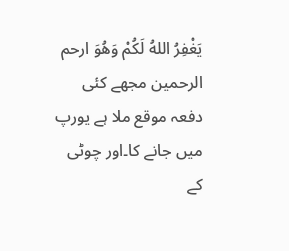يَغْفِرُ اللهُ لَكُمْ وَهُوَ ارحم الرحمين مجھے کئی دفعہ موقع ملا ہے یورپ میں جانے کا۔اور چوٹی کے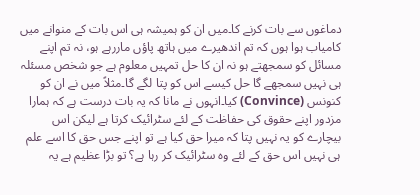دماغوں سے بات کرنے کا۔میں ان کو ہمیشہ ہی اس بات کے منوانے میں کامیاب ہوا ہوں کہ تم اندھیرے میں ہاتھ پاؤں ماررہے ہو، نہ تم اپنے مسائل کو سمجھتے ہو نہ ان کا حل تمہیں معلوم ہے جو شخص مسئلہ ہی نہیں سمجھے گا حل کیسے اس کو پتا لگے گا۔مثلاً میں نے ان کو کنونس (Convince) کیا۔انہوں نے مانا کہ یہ بات درست ہے کہ ہمارا مزدور اپنے حقوق کی حفاظت کے لئے سٹرائیک کرتا ہے لیکن اس بیچارے کو یہ نہیں پتا کہ میرا حق کیا ہے تو اپنے جس حق کا اسے علم ہی نہیں اس حق کے لئے وہ سٹرائیک کر رہا ہے؟ تو بڑا عظیم ہے یہ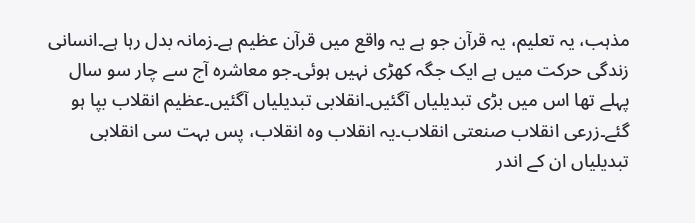مذہب، یہ تعلیم، یہ قرآن جو ہے یہ واقع میں قرآن عظیم ہے۔زمانہ بدل رہا ہے۔انسانی زندگی حرکت میں ہے ایک جگہ کھڑی نہیں ہوئی۔جو معاشرہ آج سے چار سو سال پہلے تھا اس میں بڑی تبدیلیاں آگئیں۔انقلابی تبدیلیاں آگئیں۔عظیم انقلاب بپا ہو گئے۔زرعی انقلاب صنعتی انقلاب۔یہ انقلاب وہ انقلاب، پس بہت سی انقلابی تبدیلیاں ان کے اندر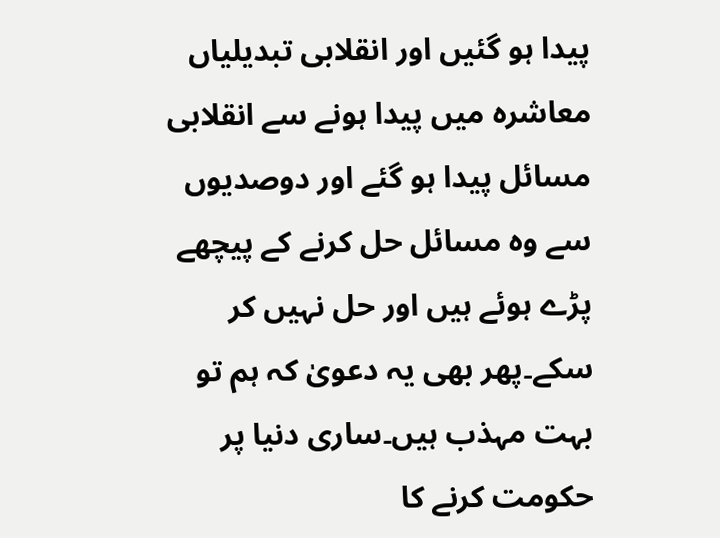پیدا ہو گئیں اور انقلابی تبدیلیاں معاشرہ میں پیدا ہونے سے انقلابی مسائل پیدا ہو گئے اور دوصدیوں سے وہ مسائل حل کرنے کے پیچھے پڑے ہوئے ہیں اور حل نہیں کر سکے۔پھر بھی یہ دعویٰ کہ ہم تو بہت مہذب ہیں۔ساری دنیا پر حکومت کرنے کا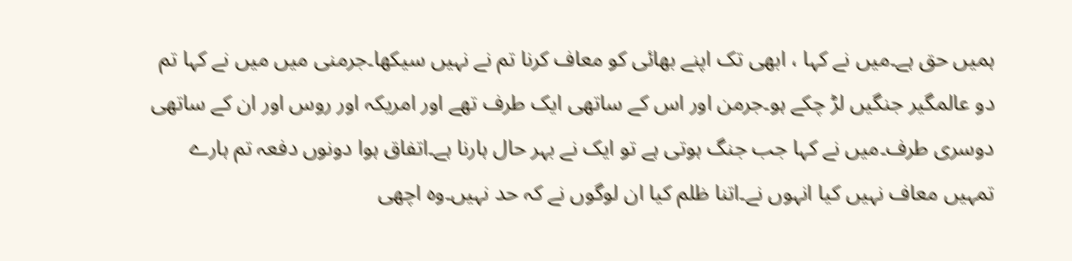ہمیں حق ہے۔میں نے کہا ، ابھی تک اپنے بھائی کو معاف کرنا تم نے نہیں سیکھا۔جرمنی میں میں نے کہا تم دو عالمگیر جنگیں لڑ چکے ہو۔جرمن اور اس کے ساتھی ایک طرف تھے اور امریکہ اور روس اور ان کے ساتھی دوسری طرف۔میں نے کہا جب جنگ ہوتی ہے تو ایک نے بہر حال ہارنا ہے۔اتفاق ہوا دونوں دفعہ تم ہارے تمہیں معاف نہیں کیا انہوں نے۔اتنا ظلم کیا ان لوگوں نے کہ حد نہیں۔وہ اچھی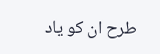طرح ان کو یاد